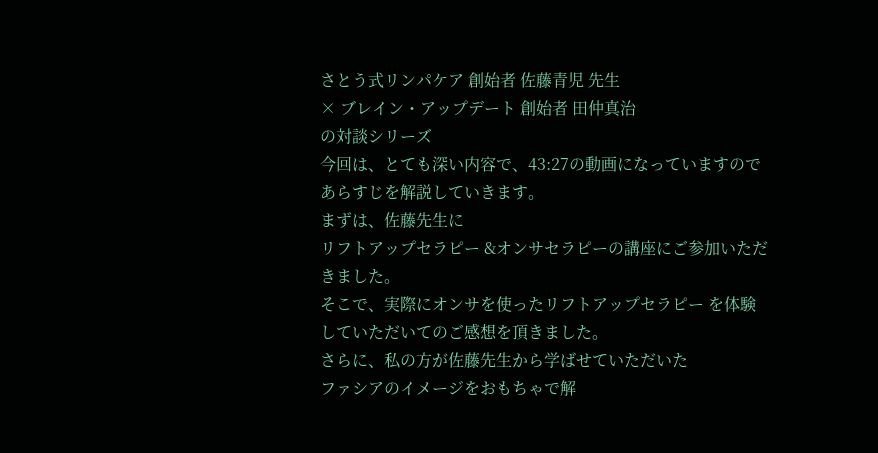さとう式リンパケア 創始者 佐藤青児 先生
× ブレイン・アップデート 創始者 田仲真治
の対談シリーズ
今回は、とても深い内容で、43:27の動画になっていますので
あらすじを解説していきます。
まずは、佐藤先生に
リフトアップセラピー &オンサセラピーの講座にご参加いただきました。
そこで、実際にオンサを使ったリフトアップセラピー を体験していただいてのご感想を頂きました。
さらに、私の方が佐藤先生から学ばせていただいた
ファシアのイメージをおもちゃで解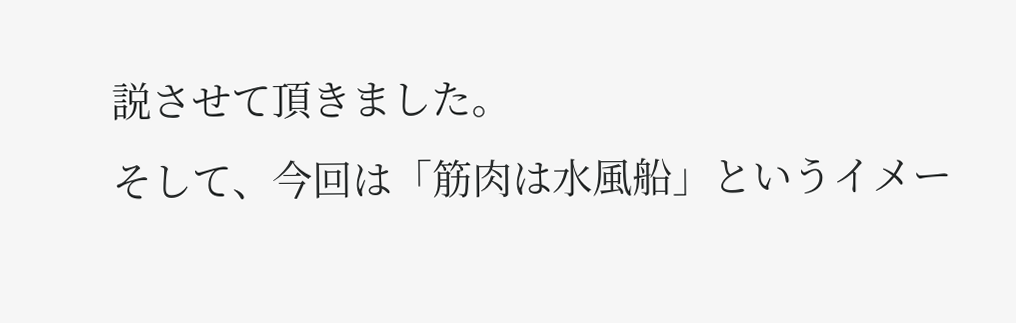説させて頂きました。
そして、今回は「筋肉は水風船」というイメー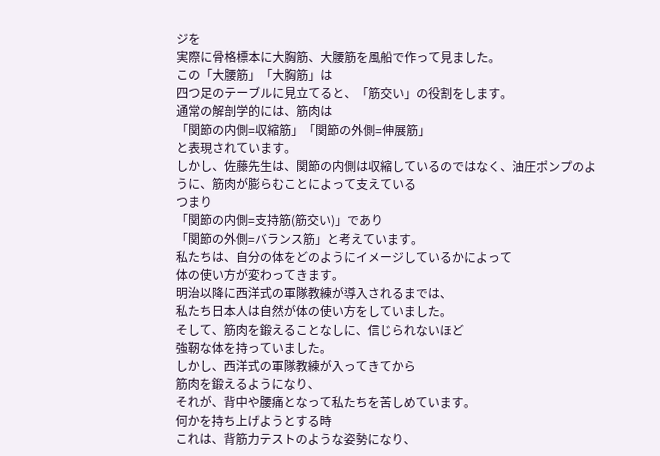ジを
実際に骨格標本に大胸筋、大腰筋を風船で作って見ました。
この「大腰筋」「大胸筋」は
四つ足のテーブルに見立てると、「筋交い」の役割をします。
通常の解剖学的には、筋肉は
「関節の内側=収縮筋」「関節の外側=伸展筋」
と表現されています。
しかし、佐藤先生は、関節の内側は収縮しているのではなく、油圧ポンプのように、筋肉が膨らむことによって支えている
つまり
「関節の内側=支持筋(筋交い)」であり
「関節の外側=バランス筋」と考えています。
私たちは、自分の体をどのようにイメージしているかによって
体の使い方が変わってきます。
明治以降に西洋式の軍隊教練が導入されるまでは、
私たち日本人は自然が体の使い方をしていました。
そして、筋肉を鍛えることなしに、信じられないほど
強靭な体を持っていました。
しかし、西洋式の軍隊教練が入ってきてから
筋肉を鍛えるようになり、
それが、背中や腰痛となって私たちを苦しめています。
何かを持ち上げようとする時
これは、背筋力テストのような姿勢になり、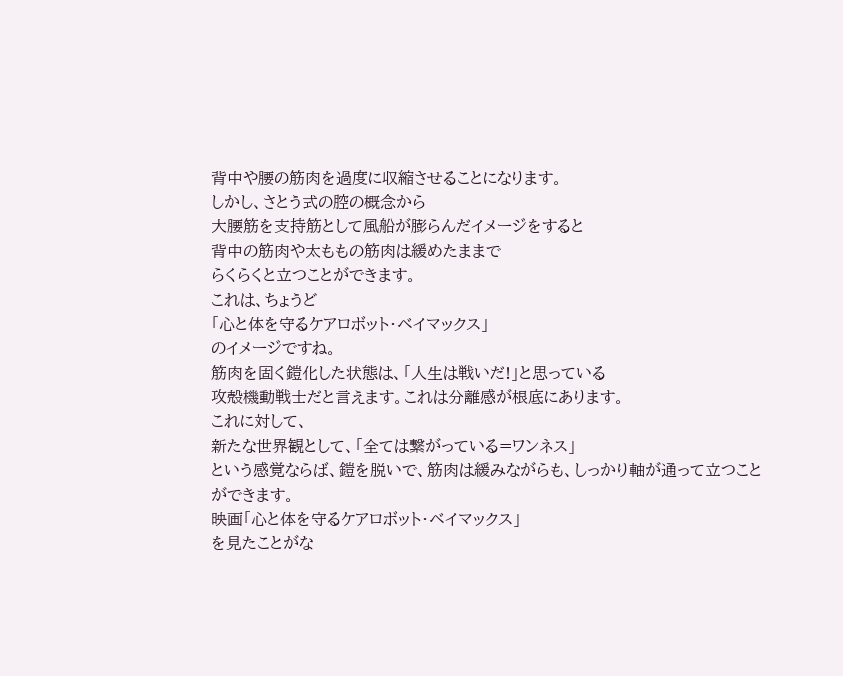背中や腰の筋肉を過度に収縮させることになります。
しかし、さとう式の腔の概念から
大腰筋を支持筋として風船が膨らんだイメージをすると
背中の筋肉や太ももの筋肉は緩めたままで
らくらくと立つことができます。
これは、ちょうど
「心と体を守るケアロボット・ベイマックス」
のイメージですね。
筋肉を固く鎧化した状態は、「人生は戦いだ!」と思っている
攻殻機動戦士だと言えます。これは分離感が根底にあります。
これに対して、
新たな世界観として、「全ては繋がっている=ワンネス」
という感覚ならば、鎧を脱いで、筋肉は緩みながらも、しっかり軸が通って立つことができます。
映画「心と体を守るケアロボット・ベイマックス」
を見たことがな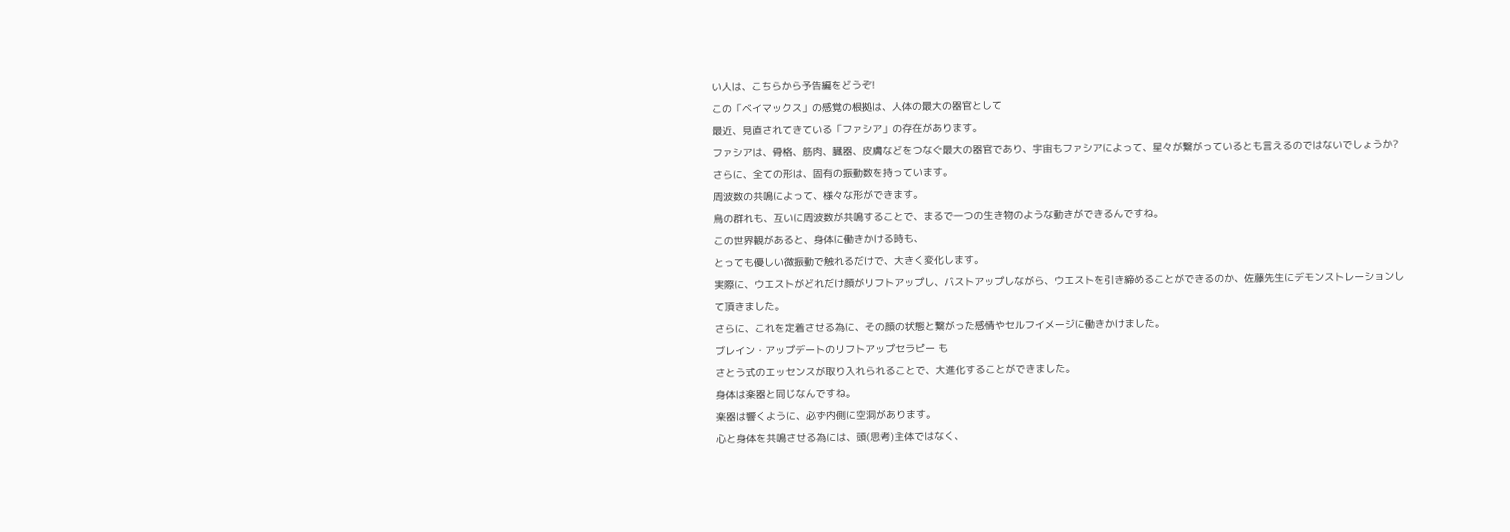い人は、こちらから予告編をどうぞ!
この「ベイマックス」の感覚の根拠は、人体の最大の器官として
最近、見直されてきている「ファシア」の存在があります。
ファシアは、骨格、筋肉、臓器、皮膚などをつなぐ最大の器官であり、宇宙もファシアによって、星々が繋がっているとも言えるのではないでしょうか?
さらに、全ての形は、固有の振動数を持っています。
周波数の共鳴によって、様々な形ができます。
鳥の群れも、互いに周波数が共鳴することで、まるで一つの生き物のような動きができるんですね。
この世界観があると、身体に働きかける時も、
とっても優しい微振動で触れるだけで、大きく変化します。
実際に、ウエストがどれだけ顔がリフトアップし、バストアップしながら、ウエストを引き締めることができるのか、佐藤先生にデモンストレーションして頂きました。
さらに、これを定着させる為に、その顔の状態と繋がった感情やセルフイメージに働きかけました。
ブレイン・アップデートのリフトアップセラピー も
さとう式のエッセンスが取り入れられることで、大進化することができました。
身体は楽器と同じなんですね。
楽器は響くように、必ず内側に空洞があります。
心と身体を共鳴させる為には、頭(思考)主体ではなく、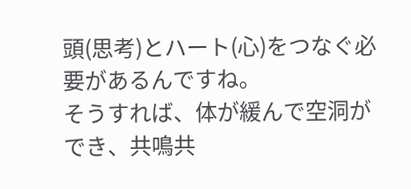頭(思考)とハート(心)をつなぐ必要があるんですね。
そうすれば、体が緩んで空洞ができ、共鳴共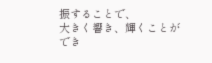振することで、
大きく響き、輝くことができ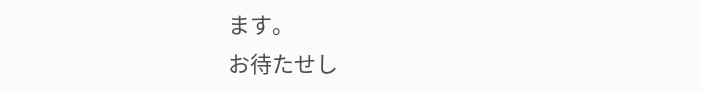ます。
お待たせし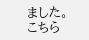ました。
こちら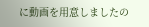に動画を用意しましたの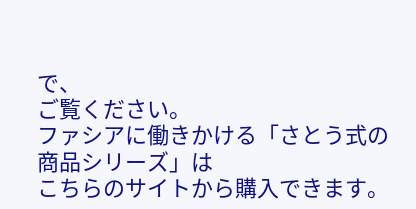で、
ご覧ください。
ファシアに働きかける「さとう式の商品シリーズ」は
こちらのサイトから購入できます。